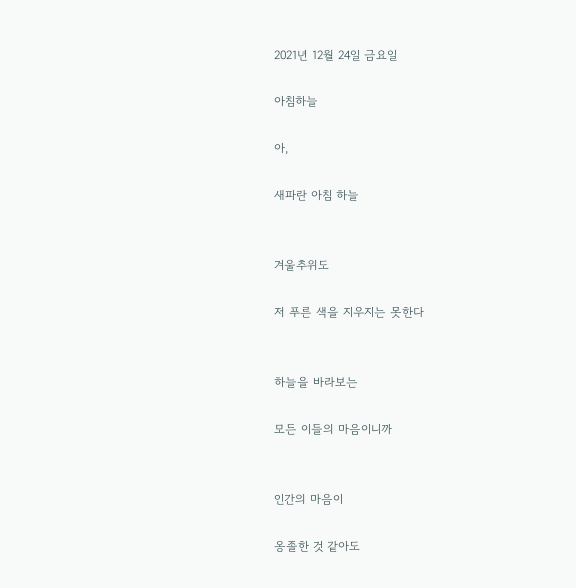2021년 12월 24일 금요일

아침하늘

아,

새파란 아침 하늘


겨울추위도

저 푸른 색을 지우지는 못한다


하늘을 바라보는

모든 이들의 마음이니까


인간의 마음이

옹졸한 것 같아도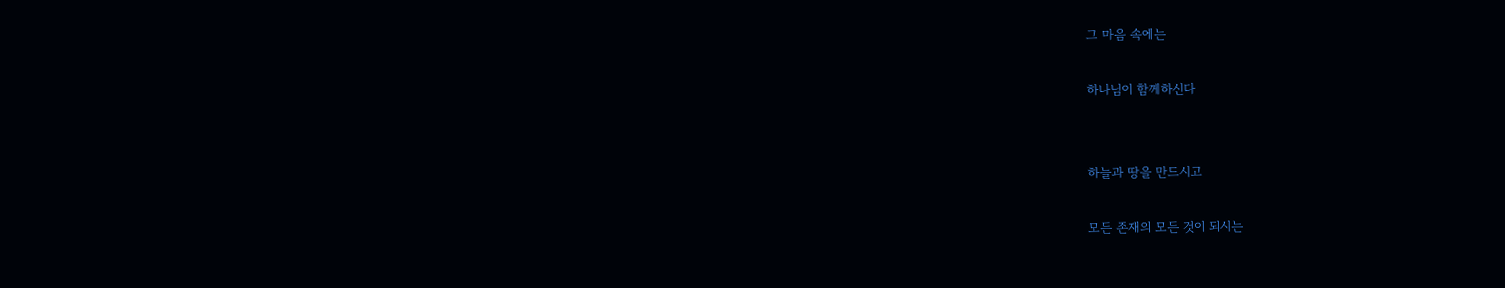그 마음 속에는

하나님이 함께하신다


하늘과 땅을 만드시고

모든 존재의 모든 것이 되시는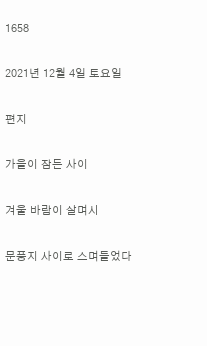1658

2021년 12월 4일 토요일

편지

가을이 잠든 사이

겨울 바람이 살며시

문풍지 사이로 스며들었다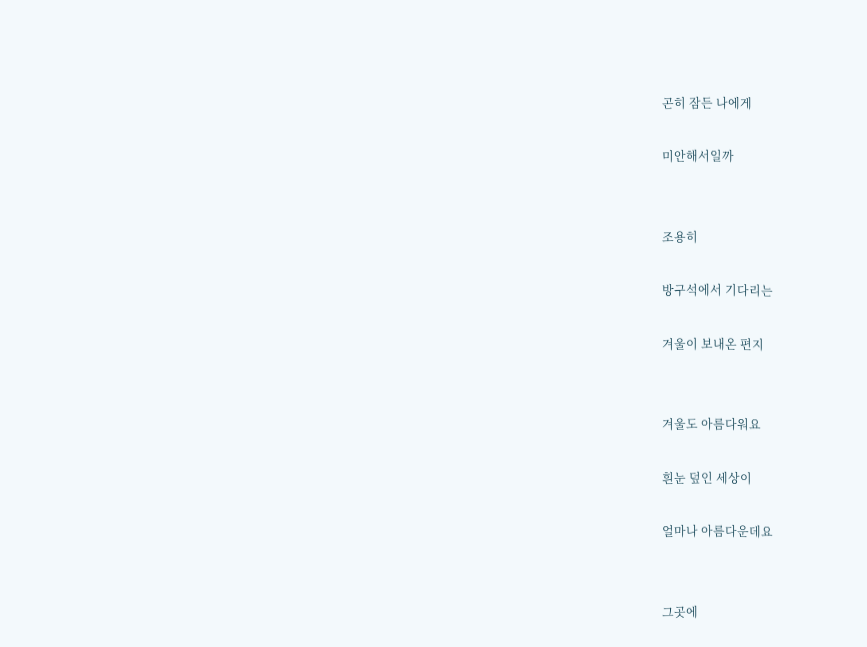곤히 잠든 나에게

미안해서일까


조용히

방구석에서 기다리는

겨울이 보내온 편지


겨울도 아름다워요

흰눈 덮인 세상이

얼마나 아름다운데요


그곳에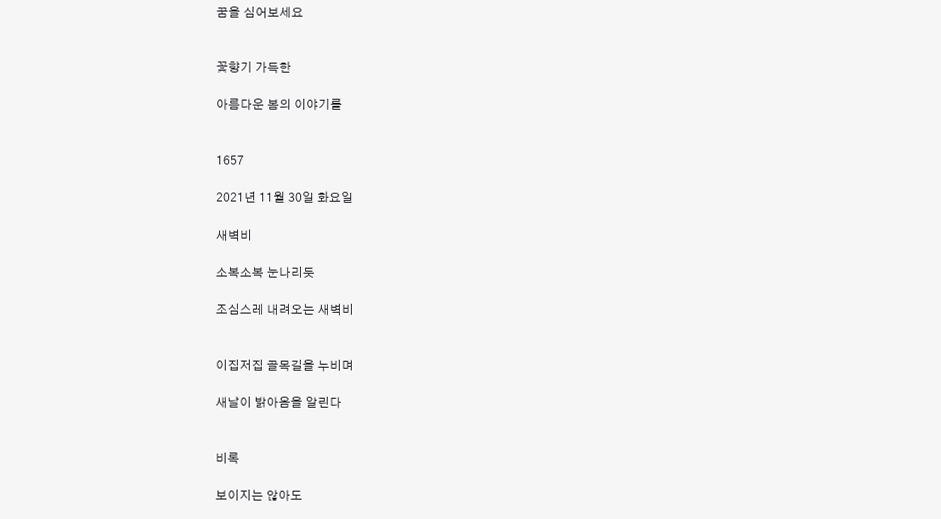꿈을 심어보세요


꽃향기 가득한

아름다운 봄의 이야기를


1657

2021년 11월 30일 화요일

새벽비

소복소복 눈나리듯

조심스레 내려오는 새벽비


이집저집 골목길을 누비며

새날이 밝아옴을 알린다


비록

보이지는 않아도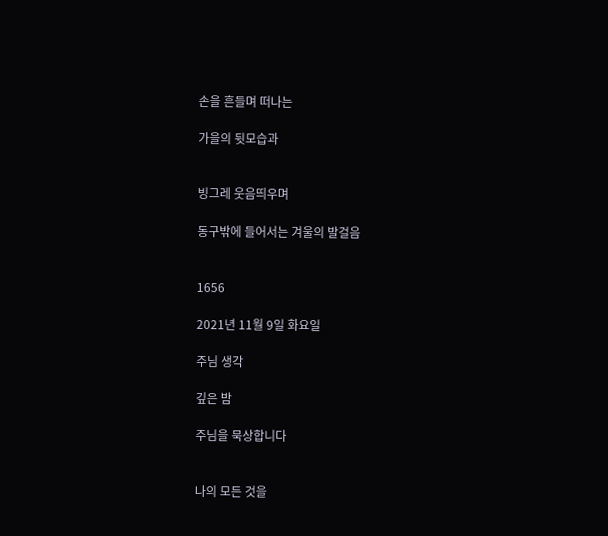손을 흔들며 떠나는

가을의 뒷모습과


빙그레 웃음띄우며

동구밖에 들어서는 겨울의 발걸음


1656

2021년 11월 9일 화요일

주님 생각

깊은 밤

주님을 묵상합니다


나의 모든 것을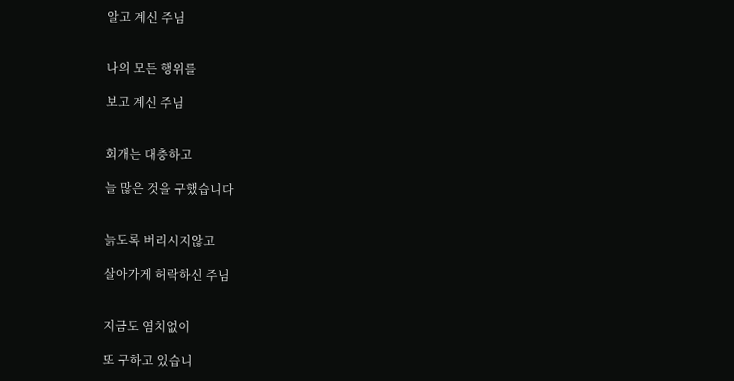알고 계신 주님


나의 모든 행위를

보고 계신 주님


회개는 대충하고

늘 많은 것을 구했습니다


늙도록 버리시지않고

살아가게 허락하신 주님


지금도 염치없이

또 구하고 있습니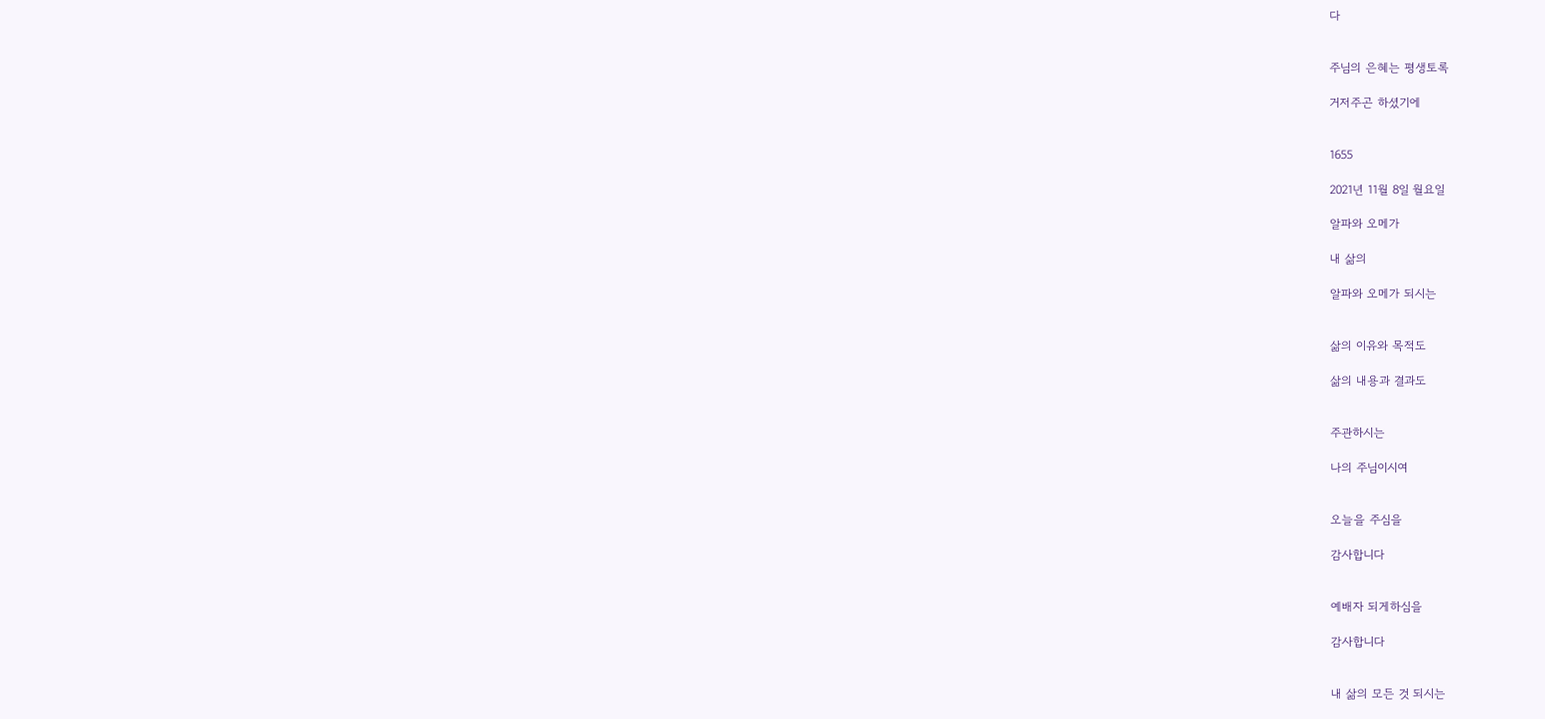다


주님의 은혜는 평생토록

거저주곤 하셨기에


1655

2021년 11월 8일 월요일

알파와 오메가

내 삶의

알파와 오메가 되시는


삶의 이유와 목적도

삶의 내용과 결과도


주관하시는

나의 주님이시여


오늘을 주심을

감사합니다


예배자 되게하심을

감사합니다


내 삶의 모든 것 되시는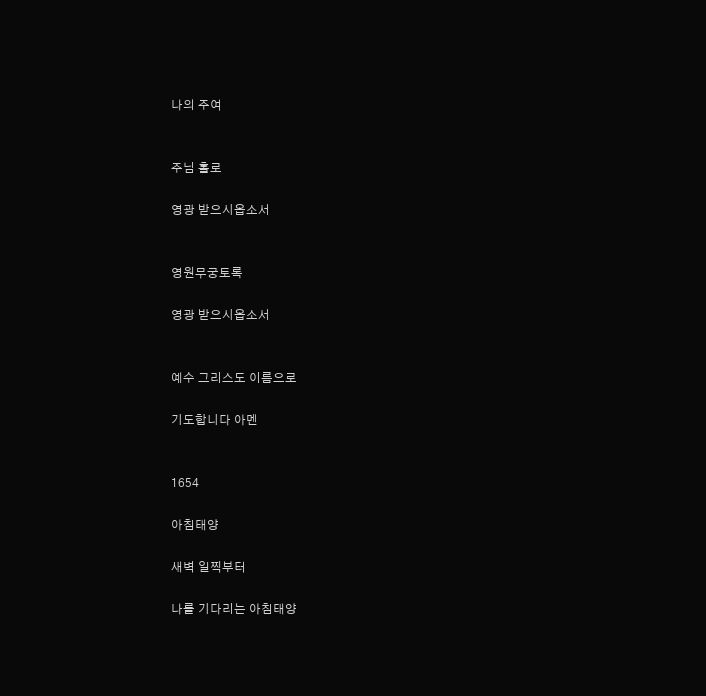나의 주여


주님 홀로

영광 받으시옵소서


영원무궁토록

영광 받으시옵소서


예수 그리스도 이름으로

기도합니다 아멘


1654

아침태양

새벽 일찍부터

나를 기다리는 아침태양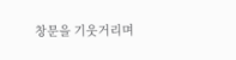창문을 기웃거리며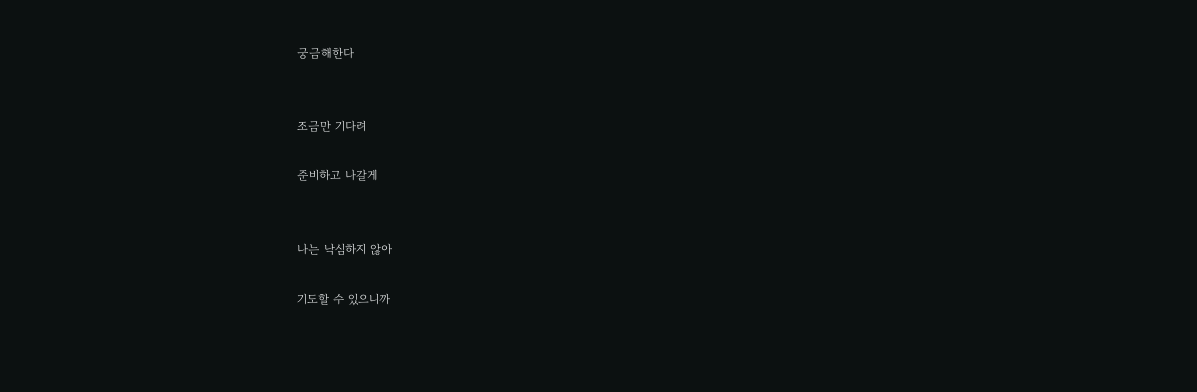궁금해한다


조금만 기다려

준비하고 나갈게


나는 낙심하지 않아

기도할 수 있으니까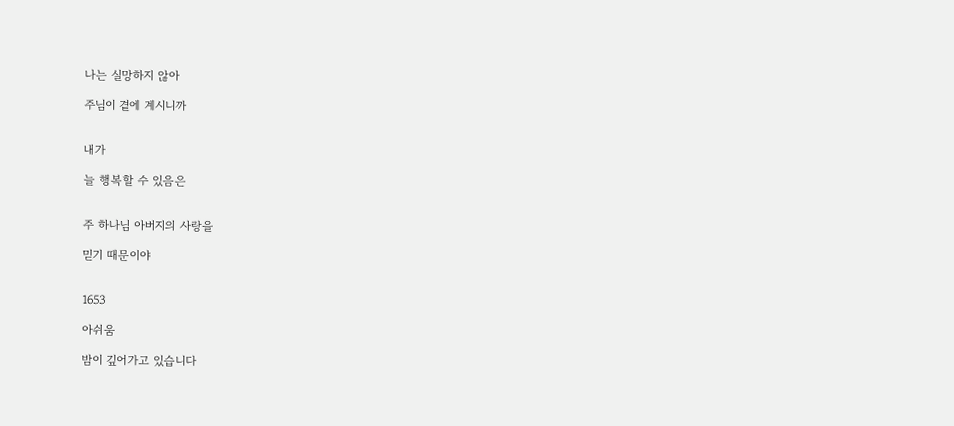나는 실망하지 않아

주님이 곁에 계시니까


내가

늘 행복할 수 있음은


주 하나님 아버지의 사랑을

믿기 때문이야


1653

아쉬움

밤이 깊어가고 있습니다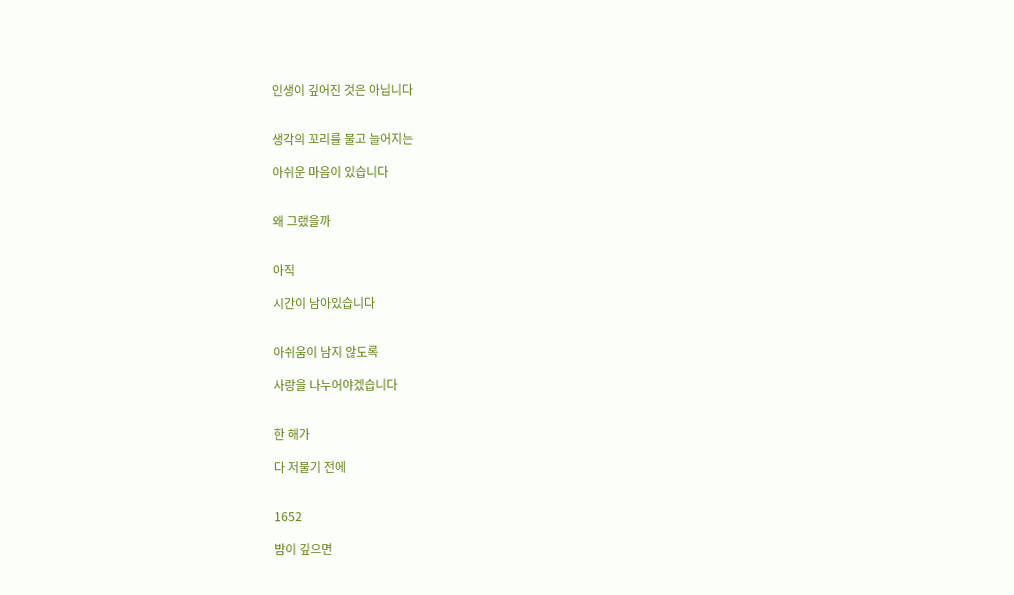인생이 깊어진 것은 아닙니다


생각의 꼬리를 물고 늘어지는

아쉬운 마음이 있습니다


왜 그랬을까


아직

시간이 남아있습니다


아쉬움이 남지 않도록

사랑을 나누어야겠습니다


한 해가

다 저물기 전에


1652

밤이 깊으면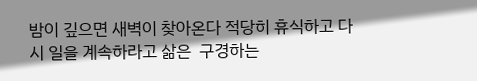밤이 깊으면 새벽이 찾아온다 적당히 휴식하고 다시 일을 계속하라고 삶은  구경하는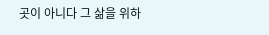곳이 아니다 그 삶을 위하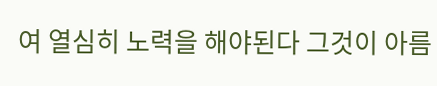여 열심히 노력을 해야된다 그것이 아름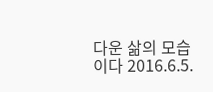다운 삶의 모습이다 2016.6.5.